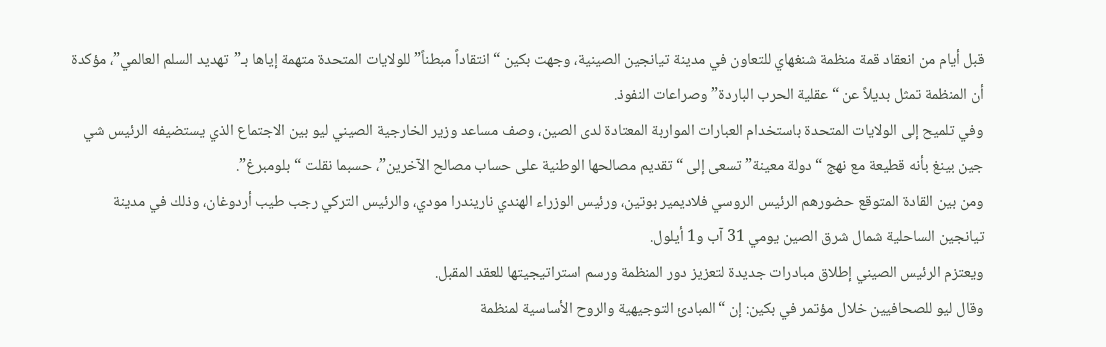قبل أيام من انعقاد قمة منظمة شنغهاي للتعاون في مدينة تيانجين الصينية، وجهت بكين “انتقاداً مبطناً” للولايات المتحدة متهمة إياها بـ”تهديد السلم العالمي”، مؤكدة أن المنظمة تمثل بديلاً عن “عقلية الحرب الباردة” وصراعات النفوذ.
وفي تلميح إلى الولايات المتحدة باستخدام العبارات المواربة المعتادة لدى الصين، وصف مساعد وزير الخارجية الصيني ليو بين الاجتماع الذي يستضيفه الرئيس شي جين بينغ بأنه قطيعة مع نهج “دولة معينة” تسعى إلى “تقديم مصالحها الوطنية على حساب مصالح الآخرين”، حسبما نقلت “بلومبرغ”.
ومن بين القادة المتوقع حضورهم الرئيس الروسي فلاديمير بوتين، ورئيس الوزراء الهندي ناريندرا مودي، والرئيس التركي رجب طيب أردوغان، وذلك في مدينة تيانجين الساحلية شمال شرق الصين يومي 31 آب و1 أيلول.
ويعتزم الرئيس الصيني إطلاق مبادرات جديدة لتعزيز دور المنظمة ورسم استراتيجيتها للعقد المقبل.
وقال ليو للصحافيين خلال مؤتمر في بكين: إن “المبادئ التوجيهية والروح الأساسية لمنظمة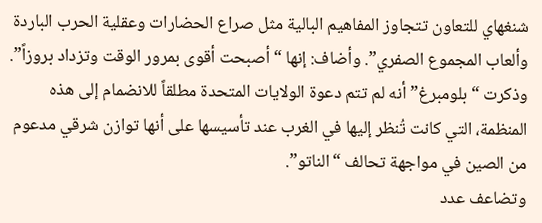شنغهاي للتعاون تتجاوز المفاهيم البالية مثل صراع الحضارات وعقلية الحرب الباردة وألعاب المجموع الصفري”. وأضاف: إنها “أصبحت أقوى بمرور الوقت وتزداد بروزاً”.
وذكرت “بلومبرغ” أنه لم تتم دعوة الولايات المتحدة مطلقاً للانضمام إلى هذه المنظمة، التي كانت تُنظر إليها في الغرب عند تأسيسها على أنها توازن شرقي مدعوم من الصين في مواجهة تحالف “الناتو”.
وتضاعف عدد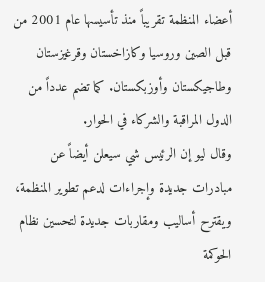أعضاء المنظمة تقريباً منذ تأسيسها عام 2001 من قبل الصين وروسيا وكازاخستان وقرغيزستان وطاجيكستان وأوزبكستان. كما تضم عدداً من الدول المراقبة والشركاء في الحوار.
وقال ليو إن الرئيس شي سيعلن أيضاً عن مبادرات جديدة وإجراءات لدعم تطوير المنظمة، ويقترح أساليب ومقاربات جديدة لتحسين نظام الحوكمة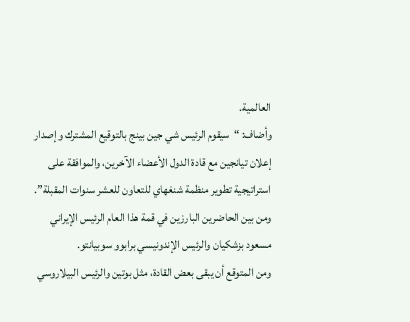العالمية.
وأضاف: “سيقوم الرئيس شي جين بينج بالتوقيع المشترك وإصدار إعلان تيانجين مع قادة الدول الأعضاء الآخرين، والموافقة على استراتيجية تطوير منظمة شنغهاي للتعاون للعشر سنوات المقبلة”.
ومن بين الحاضرين البارزين في قمة هذا العام الرئيس الإيراني مسعود بزشكيان والرئيس الإندونيسي برابوو سوبيانتو.
ومن المتوقع أن يبقى بعض القادة، مثل بوتين والرئيس البيلاروسي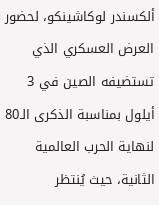ألكسندر لوكاشينكو، لحضور العرض العسكري الذي تستضيفه الصين في 3 أيلول بمناسبة الذكرى الـ80 لنهاية الحرب العالمية الثانية، حيث يُنتظر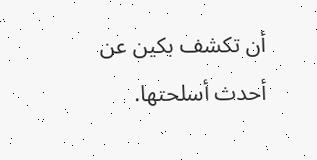أن تكشف بكين عن أحدث أسلحتها.